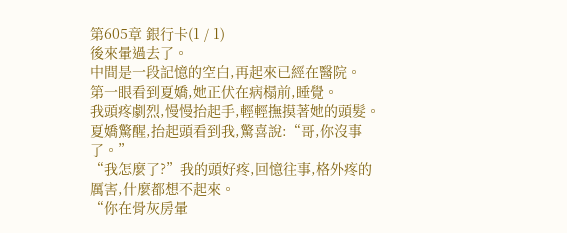第605章 銀行卡(1 / 1)
後來暈過去了。
中間是一段記憶的空白,再起來已經在醫院。
第一眼看到夏嬌,她正伏在病榻前,睡覺。
我頭疼劇烈,慢慢抬起手,輕輕撫摸著她的頭髮。
夏嬌驚醒,抬起頭看到我,驚喜說:“哥,你沒事了。”
“我怎麼了?”我的頭好疼,回憶往事,格外疼的厲害,什麼都想不起來。
“你在骨灰房暈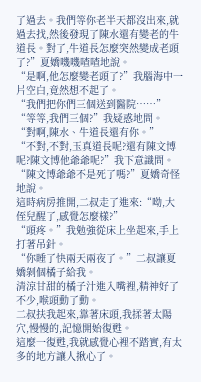了過去。我們等你老半天都沒出來,就過去找,然後發現了陳水還有變老的牛道長。對了,牛道長怎麼突然變成老頭了?”夏嬌嘰嘰喳喳地說。
“是啊,他怎麼變老頭了?”我腦海中一片空白,竟然想不起了。
“我們把你們三個送到醫院……”
“等等,我們三個?”我疑惑地問。
“對啊,陳水、牛道長還有你。”
“不對,不對,玉真道長呢?還有陳文博呢?陳文博他爺爺呢?”我下意識問。
“陳文博爺爺不是死了嗎?”夏嬌奇怪地說。
這時病房推開,二叔走了進來:“呦,大侄兒醒了,感覺怎麼樣?”
“頭疼。”我勉強從床上坐起來,手上打著吊針。
“你睡了快兩天兩夜了。”二叔讓夏嬌剝個橘子給我。
清涼甘甜的橘子汁進入嘴裡,精神好了不少,喉頭動了動。
二叔扶我起來,靠著床頭,我揉著太陽穴,慢慢的,記憶開始復甦。
這麼一復甦,我就感覺心裡不踏實,有太多的地方讓人揪心了。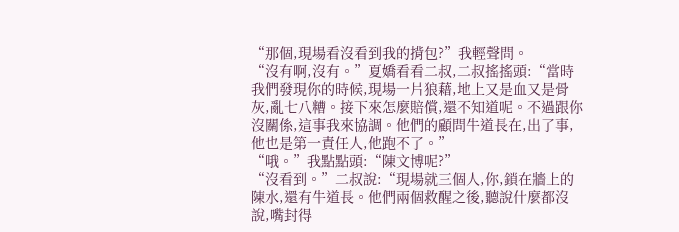“那個,現場看沒看到我的揹包?”我輕聲問。
“沒有啊,沒有。”夏嬌看看二叔,二叔搖搖頭:“當時我們發現你的時候,現場一片狼藉,地上又是血又是骨灰,亂七八糟。接下來怎麼賠償,還不知道呢。不過跟你沒關係,這事我來協調。他們的顧問牛道長在,出了事,他也是第一責任人,他跑不了。”
“哦。”我點點頭:“陳文博呢?”
“沒看到。”二叔說:“現場就三個人,你,鎖在牆上的陳水,還有牛道長。他們兩個救醒之後,聽說什麼都沒說,嘴封得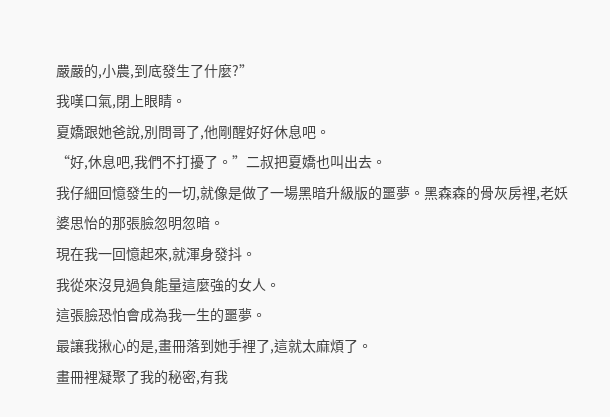嚴嚴的,小農,到底發生了什麼?”
我嘆口氣,閉上眼睛。
夏嬌跟她爸說,別問哥了,他剛醒好好休息吧。
“好,休息吧,我們不打擾了。”二叔把夏嬌也叫出去。
我仔細回憶發生的一切,就像是做了一場黑暗升級版的噩夢。黑森森的骨灰房裡,老妖婆思怡的那張臉忽明忽暗。
現在我一回憶起來,就渾身發抖。
我從來沒見過負能量這麼強的女人。
這張臉恐怕會成為我一生的噩夢。
最讓我揪心的是,畫冊落到她手裡了,這就太麻煩了。
畫冊裡凝聚了我的秘密,有我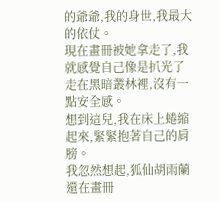的爺爺,我的身世,我最大的依仗。
現在畫冊被她拿走了,我就感覺自己像是扒光了走在黑暗叢林裡,沒有一點安全感。
想到這兒,我在床上蜷縮起來,緊緊抱著自己的肩膀。
我忽然想起,狐仙胡雨蘭還在畫冊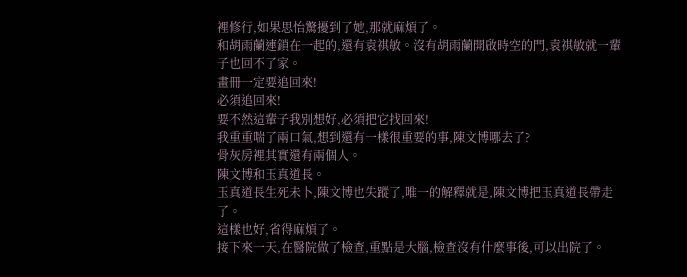裡修行,如果思怡驚擾到了她,那就麻煩了。
和胡雨蘭連鎖在一起的,還有袁祺敏。沒有胡雨蘭開啟時空的門,袁祺敏就一輩子也回不了家。
畫冊一定要追回來!
必須追回來!
要不然這輩子我別想好,必須把它找回來!
我重重喘了兩口氣,想到還有一樣很重要的事,陳文博哪去了?
骨灰房裡其實還有兩個人。
陳文博和玉真道長。
玉真道長生死未卜,陳文博也失蹤了,唯一的解釋就是,陳文博把玉真道長帶走了。
這樣也好,省得麻煩了。
接下來一天,在醫院做了檢查,重點是大腦,檢查沒有什麼事後,可以出院了。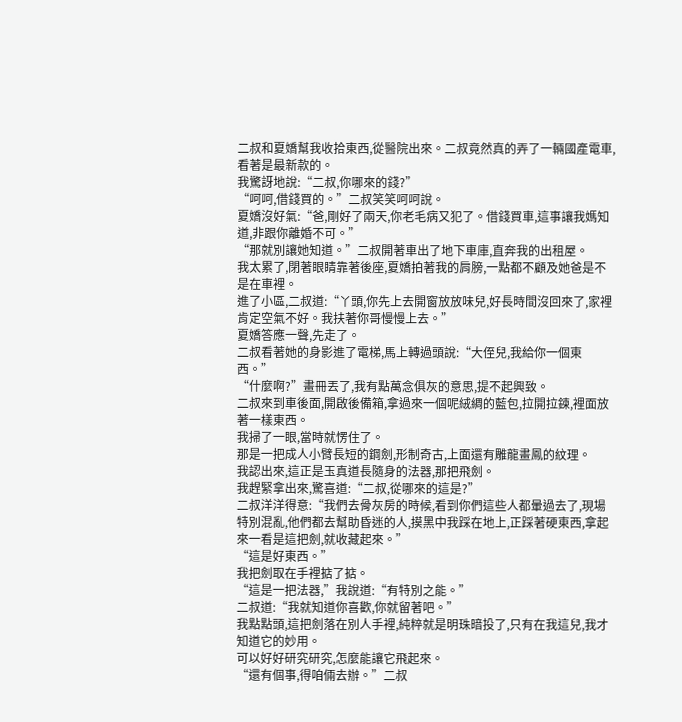二叔和夏嬌幫我收拾東西,從醫院出來。二叔竟然真的弄了一輛國產電車,看著是最新款的。
我驚訝地說:“二叔,你哪來的錢?”
“呵呵,借錢買的。”二叔笑笑呵呵說。
夏嬌沒好氣:“爸,剛好了兩天,你老毛病又犯了。借錢買車,這事讓我媽知道,非跟你離婚不可。”
“那就別讓她知道。”二叔開著車出了地下車庫,直奔我的出租屋。
我太累了,閉著眼睛靠著後座,夏嬌拍著我的肩膀,一點都不顧及她爸是不是在車裡。
進了小區,二叔道:“丫頭,你先上去開窗放放味兒,好長時間沒回來了,家裡肯定空氣不好。我扶著你哥慢慢上去。”
夏嬌答應一聲,先走了。
二叔看著她的身影進了電梯,馬上轉過頭說:“大侄兒,我給你一個東西。”
“什麼啊?”畫冊丟了,我有點萬念俱灰的意思,提不起興致。
二叔來到車後面,開啟後備箱,拿過來一個呢絨綢的藍包,拉開拉鍊,裡面放著一樣東西。
我掃了一眼,當時就愣住了。
那是一把成人小臂長短的鋼劍,形制奇古,上面還有雕龍畫鳳的紋理。
我認出來,這正是玉真道長隨身的法器,那把飛劍。
我趕緊拿出來,驚喜道:“二叔,從哪來的這是?”
二叔洋洋得意:“我們去骨灰房的時候,看到你們這些人都暈過去了,現場特別混亂,他們都去幫助昏迷的人,摸黑中我踩在地上,正踩著硬東西,拿起來一看是這把劍,就收藏起來。”
“這是好東西。”
我把劍取在手裡掂了掂。
“這是一把法器,”我說道:“有特別之能。”
二叔道:“我就知道你喜歡,你就留著吧。”
我點點頭,這把劍落在別人手裡,純粹就是明珠暗投了,只有在我這兒,我才知道它的妙用。
可以好好研究研究,怎麼能讓它飛起來。
“還有個事,得咱倆去辦。”二叔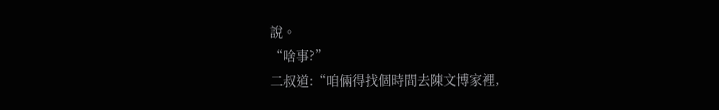說。
“啥事?”
二叔道:“咱倆得找個時間去陳文博家裡,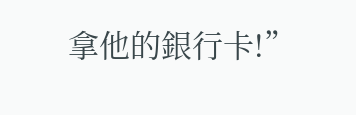拿他的銀行卡!”